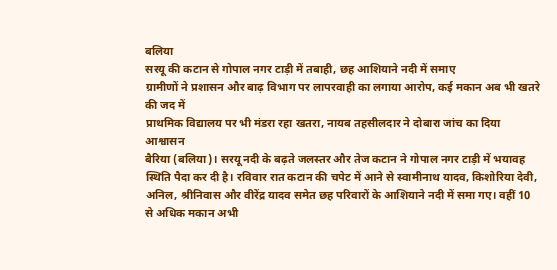बलिया
सरयू की कटान से गोपाल नगर टाड़ी में तबाही, छह आशियाने नदी में समाए
ग्रामीणों ने प्रशासन और बाढ़ विभाग पर लापरवाही का लगाया आरोप, कई मकान अब भी खतरे की जद में
प्राथमिक विद्यालय पर भी मंडरा रहा खतरा, नायब तहसीलदार ने दोबारा जांच का दिया आश्वासन
बैरिया (बलिया)। सरयू नदी के बढ़ते जलस्तर और तेज कटान ने गोपाल नगर टाड़ी में भयावह स्थिति पैदा कर दी है। रविवार रात कटान की चपेट में आने से स्वामीनाथ यादव, किशोरिया देवी, अनिल, श्रीनिवास और वीरेंद्र यादव समेत छह परिवारों के आशियाने नदी में समा गए। वहीं 10 से अधिक मकान अभी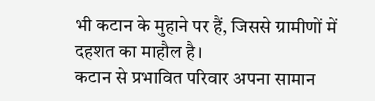भी कटान के मुहाने पर हैं, जिससे ग्रामीणों में दहशत का माहौल है।
कटान से प्रभावित परिवार अपना सामान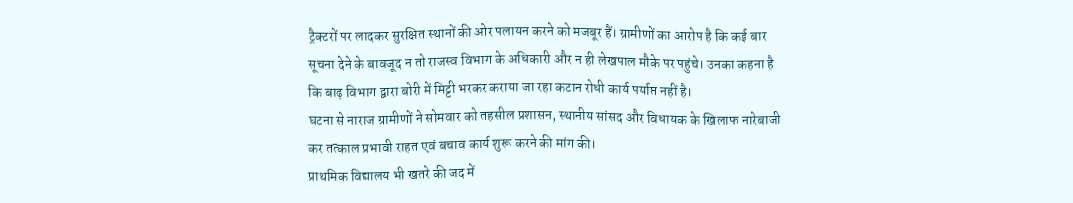ट्रैक्टरों पर लादकर सुरक्षित स्थानों की ओर पलायन करने को मजबूर हैं। ग्रामीणों का आरोप है कि कई बार सूचना देने के बावजूद न तो राजस्व विभाग के अधिकारी और न ही लेखपाल मौके पर पहुंचे। उनका कहना है कि बाढ़ विभाग द्वारा बोरी में मिट्टी भरकर कराया जा रहा कटान रोधी कार्य पर्याप्त नहीं है।
घटना से नाराज ग्रामीणों ने सोमवार को तहसील प्रशासन, स्थानीय सांसद और विधायक के खिलाफ नारेबाजी कर तत्काल प्रभावी राहत एवं बचाव कार्य शुरू करने की मांग की।
प्राथमिक विद्यालय भी खतरे की जद में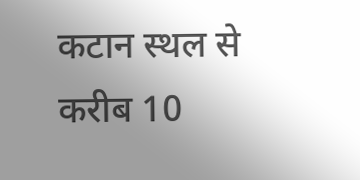कटान स्थल से करीब 10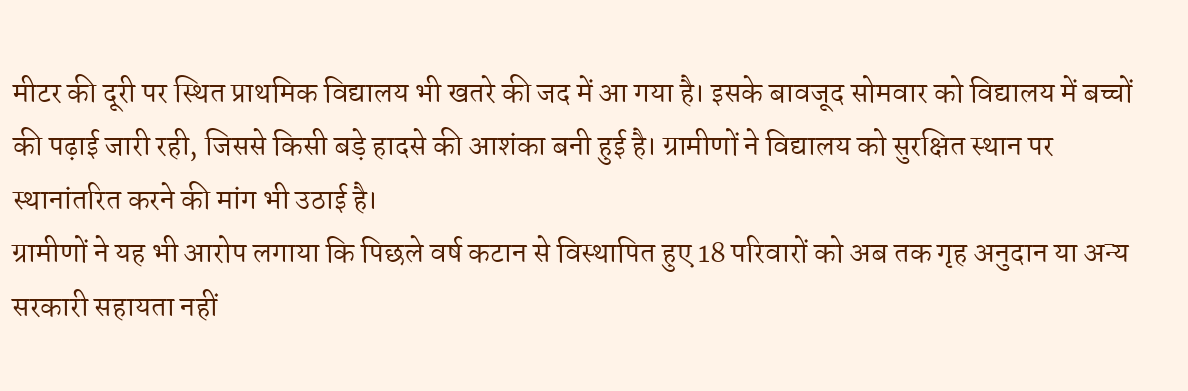मीटर की दूरी पर स्थित प्राथमिक विद्यालय भी खतरे की जद में आ गया है। इसके बावजूद सोमवार को विद्यालय में बच्चों की पढ़ाई जारी रही, जिससे किसी बड़े हादसे की आशंका बनी हुई है। ग्रामीणों ने विद्यालय को सुरक्षित स्थान पर स्थानांतरित करने की मांग भी उठाई है।
ग्रामीणों ने यह भी आरोप लगाया कि पिछले वर्ष कटान से विस्थापित हुए 18 परिवारों को अब तक गृह अनुदान या अन्य सरकारी सहायता नहीं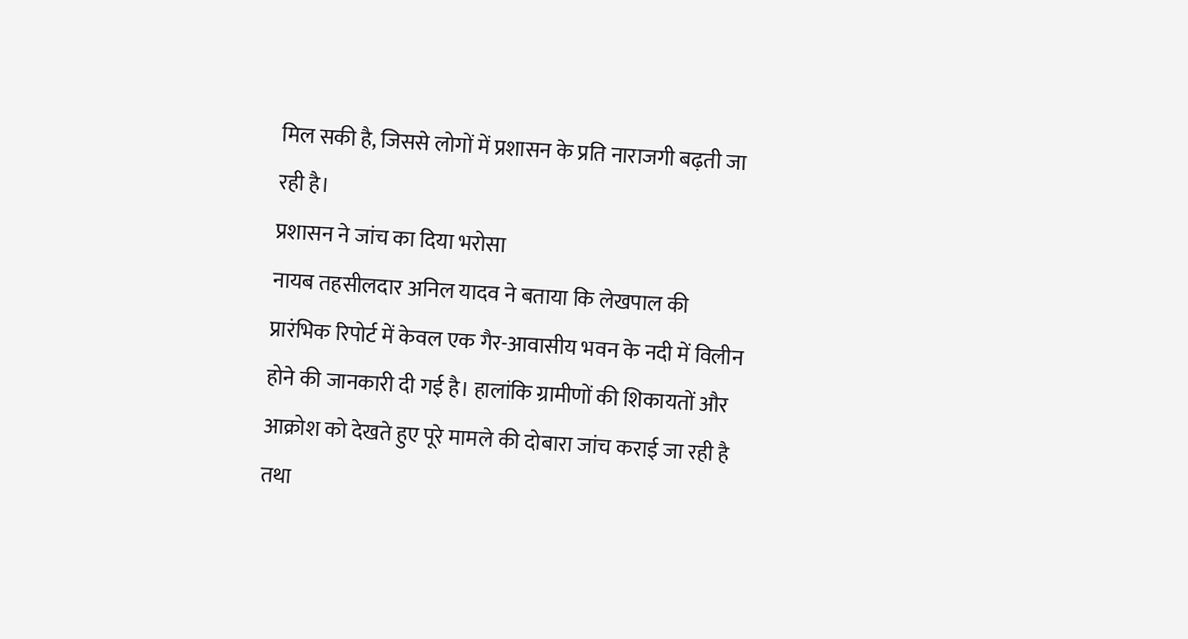मिल सकी है, जिससे लोगों में प्रशासन के प्रति नाराजगी बढ़ती जा रही है।
प्रशासन ने जांच का दिया भरोसा
नायब तहसीलदार अनिल यादव ने बताया कि लेखपाल की प्रारंभिक रिपोर्ट में केवल एक गैर-आवासीय भवन के नदी में विलीन होने की जानकारी दी गई है। हालांकि ग्रामीणों की शिकायतों और आक्रोश को देखते हुए पूरे मामले की दोबारा जांच कराई जा रही है तथा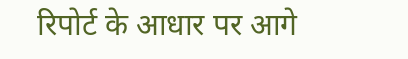रिपोर्ट के आधार पर आगे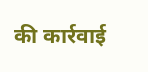की कार्रवाई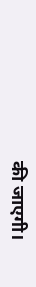की जाएगी।